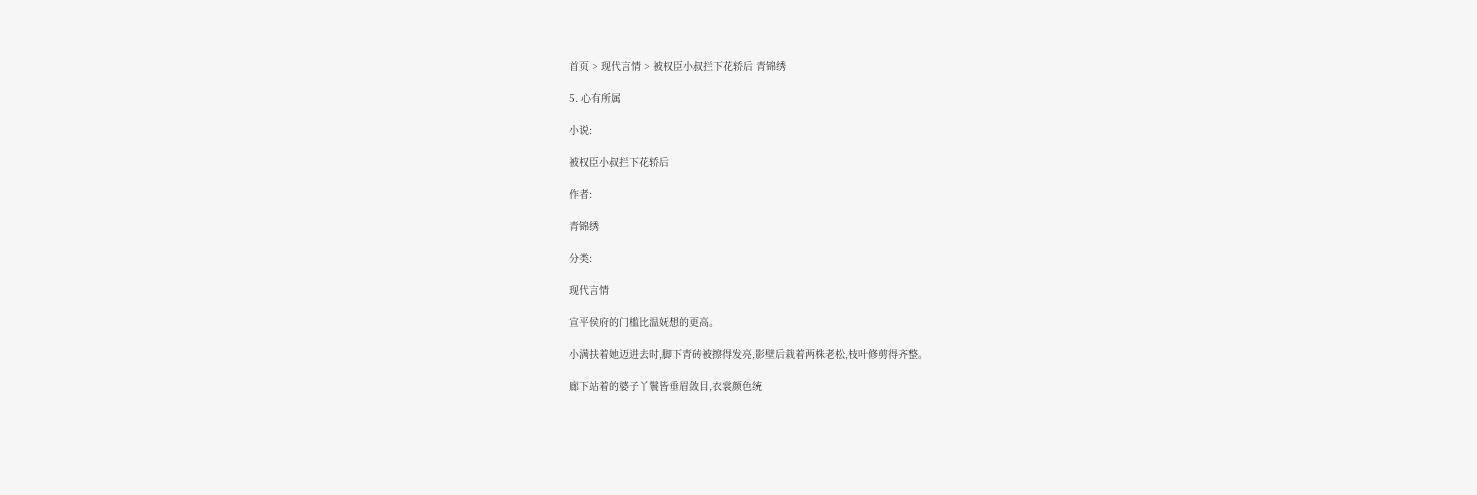首页 > 现代言情 > 被权臣小叔拦下花轿后 青锦绣

5. 心有所属

小说:

被权臣小叔拦下花轿后

作者:

青锦绣

分类:

现代言情

宣平侯府的门槛比温妩想的更高。

小满扶着她迈进去时,脚下青砖被擦得发亮,影壁后栽着两株老松,枝叶修剪得齐整。

廊下站着的婆子丫鬟皆垂眉敛目,衣裳颜色统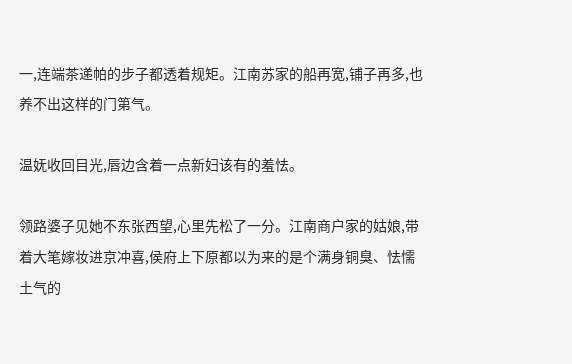一,连端茶递帕的步子都透着规矩。江南苏家的船再宽,铺子再多,也养不出这样的门第气。

温妩收回目光,唇边含着一点新妇该有的羞怯。

领路婆子见她不东张西望,心里先松了一分。江南商户家的姑娘,带着大笔嫁妆进京冲喜,侯府上下原都以为来的是个满身铜臭、怯懦土气的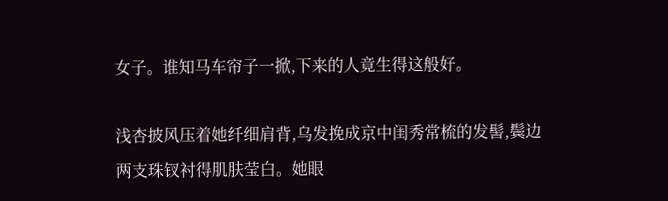女子。谁知马车帘子一掀,下来的人竟生得这般好。

浅杏披风压着她纤细肩背,乌发挽成京中闺秀常梳的发髻,鬓边两支珠钗衬得肌肤莹白。她眼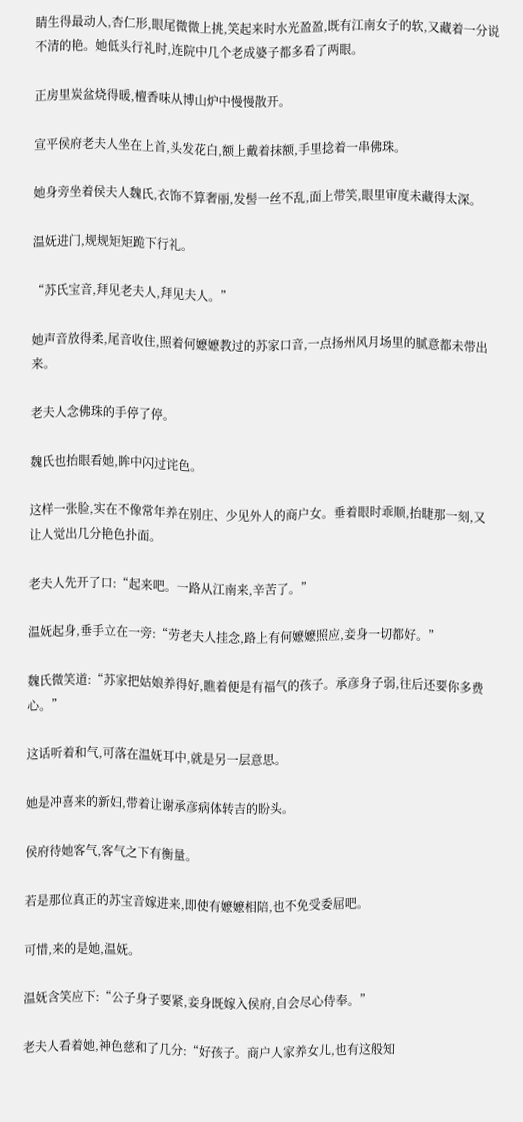睛生得最动人,杏仁形,眼尾微微上挑,笑起来时水光盈盈,既有江南女子的软,又藏着一分说不清的艳。她低头行礼时,连院中几个老成婆子都多看了两眼。

正房里炭盆烧得暖,檀香味从博山炉中慢慢散开。

宣平侯府老夫人坐在上首,头发花白,额上戴着抹额,手里捻着一串佛珠。

她身旁坐着侯夫人魏氏,衣饰不算奢丽,发髻一丝不乱,面上带笑,眼里审度未藏得太深。

温妩进门,规规矩矩跪下行礼。

“苏氏宝音,拜见老夫人,拜见夫人。”

她声音放得柔,尾音收住,照着何嬷嬷教过的苏家口音,一点扬州风月场里的腻意都未带出来。

老夫人念佛珠的手停了停。

魏氏也抬眼看她,眸中闪过诧色。

这样一张脸,实在不像常年养在别庄、少见外人的商户女。垂着眼时乖顺,抬睫那一刻,又让人觉出几分艳色扑面。

老夫人先开了口:“起来吧。一路从江南来,辛苦了。”

温妩起身,垂手立在一旁:“劳老夫人挂念,路上有何嬷嬷照应,妾身一切都好。”

魏氏微笑道:“苏家把姑娘养得好,瞧着便是有福气的孩子。承彦身子弱,往后还要你多费心。”

这话听着和气,可落在温妩耳中,就是另一层意思。

她是冲喜来的新妇,带着让谢承彦病体转吉的盼头。

侯府待她客气,客气之下有衡量。

若是那位真正的苏宝音嫁进来,即使有嬷嬷相陪,也不免受委屈吧。

可惜,来的是她,温妩。

温妩含笑应下:“公子身子要紧,妾身既嫁入侯府,自会尽心侍奉。”

老夫人看着她,神色慈和了几分:“好孩子。商户人家养女儿,也有这般知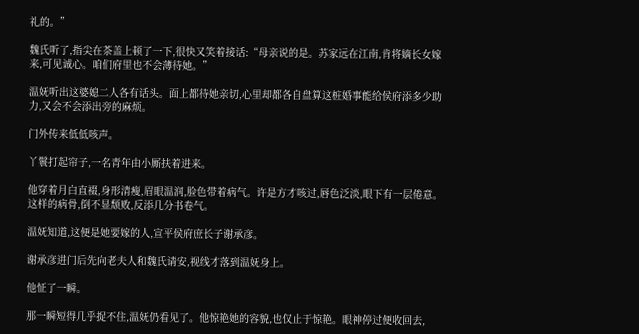礼的。”

魏氏听了,指尖在茶盖上顿了一下,很快又笑着接话:“母亲说的是。苏家远在江南,肯将嫡长女嫁来,可见诚心。咱们府里也不会薄待她。”

温妩听出这婆媳二人各有话头。面上都待她亲切,心里却都各自盘算这桩婚事能给侯府添多少助力,又会不会添出旁的麻烦。

门外传来低低咳声。

丫鬟打起帘子,一名青年由小厮扶着进来。

他穿着月白直裰,身形清瘦,眉眼温润,脸色带着病气。许是方才咳过,唇色泛淡,眼下有一层倦意。这样的病骨,倒不显颓败,反添几分书卷气。

温妩知道,这便是她要嫁的人,宣平侯府庶长子谢承彦。

谢承彦进门后先向老夫人和魏氏请安,视线才落到温妩身上。

他怔了一瞬。

那一瞬短得几乎捉不住,温妩仍看见了。他惊艳她的容貌,也仅止于惊艳。眼神停过便收回去,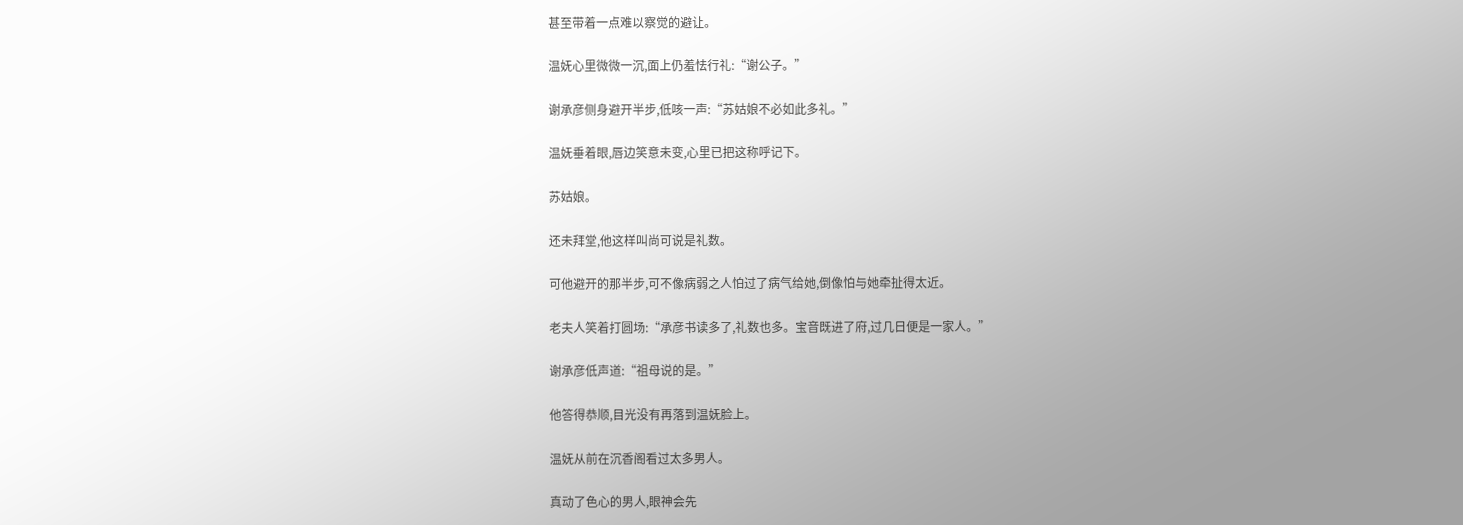甚至带着一点难以察觉的避让。

温妩心里微微一沉,面上仍羞怯行礼:“谢公子。”

谢承彦侧身避开半步,低咳一声:“苏姑娘不必如此多礼。”

温妩垂着眼,唇边笑意未变,心里已把这称呼记下。

苏姑娘。

还未拜堂,他这样叫尚可说是礼数。

可他避开的那半步,可不像病弱之人怕过了病气给她,倒像怕与她牵扯得太近。

老夫人笑着打圆场:“承彦书读多了,礼数也多。宝音既进了府,过几日便是一家人。”

谢承彦低声道:“祖母说的是。”

他答得恭顺,目光没有再落到温妩脸上。

温妩从前在沉香阁看过太多男人。

真动了色心的男人,眼神会先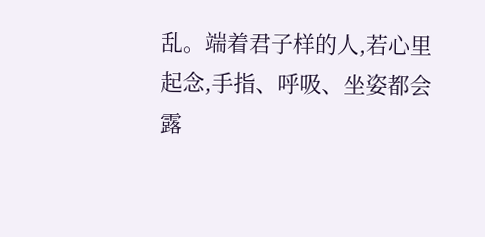乱。端着君子样的人,若心里起念,手指、呼吸、坐姿都会露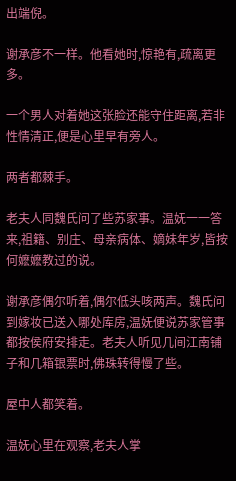出端倪。

谢承彦不一样。他看她时,惊艳有,疏离更多。

一个男人对着她这张脸还能守住距离,若非性情清正,便是心里早有旁人。

两者都棘手。

老夫人同魏氏问了些苏家事。温妩一一答来,祖籍、别庄、母亲病体、嫡妹年岁,皆按何嬷嬷教过的说。

谢承彦偶尔听着,偶尔低头咳两声。魏氏问到嫁妆已送入哪处库房,温妩便说苏家管事都按侯府安排走。老夫人听见几间江南铺子和几箱银票时,佛珠转得慢了些。

屋中人都笑着。

温妩心里在观察,老夫人掌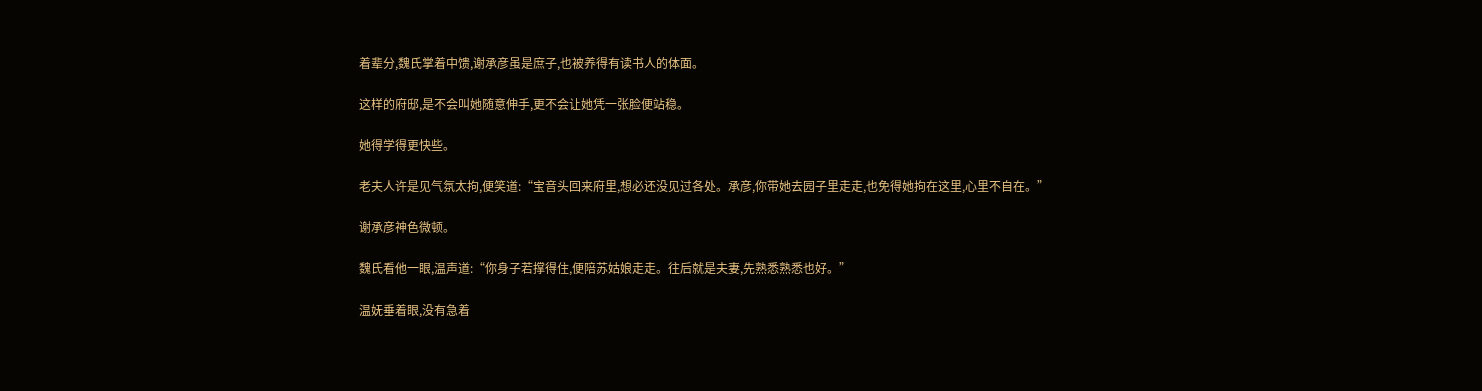着辈分,魏氏掌着中馈,谢承彦虽是庶子,也被养得有读书人的体面。

这样的府邸,是不会叫她随意伸手,更不会让她凭一张脸便站稳。

她得学得更快些。

老夫人许是见气氛太拘,便笑道:“宝音头回来府里,想必还没见过各处。承彦,你带她去园子里走走,也免得她拘在这里,心里不自在。”

谢承彦神色微顿。

魏氏看他一眼,温声道:“你身子若撑得住,便陪苏姑娘走走。往后就是夫妻,先熟悉熟悉也好。”

温妩垂着眼,没有急着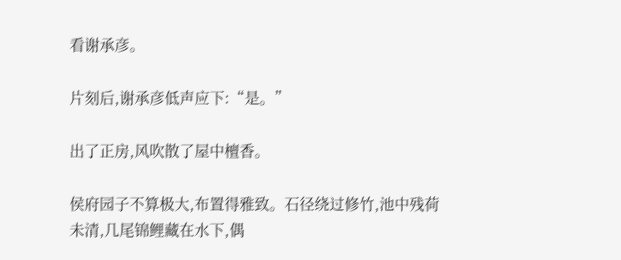看谢承彦。

片刻后,谢承彦低声应下:“是。”

出了正房,风吹散了屋中檀香。

侯府园子不算极大,布置得雅致。石径绕过修竹,池中残荷未清,几尾锦鲤藏在水下,偶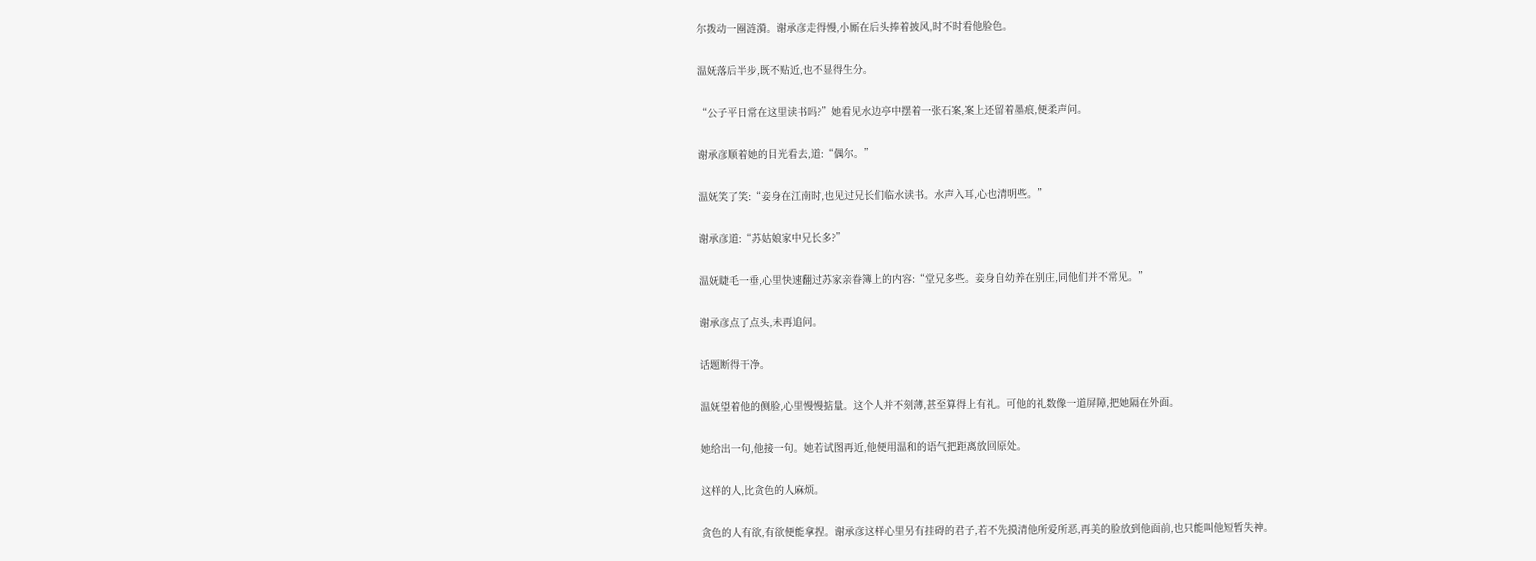尔拨动一圈涟漪。谢承彦走得慢,小厮在后头捧着披风,时不时看他脸色。

温妩落后半步,既不贴近,也不显得生分。

“公子平日常在这里读书吗?”她看见水边亭中摆着一张石案,案上还留着墨痕,便柔声问。

谢承彦顺着她的目光看去,道:“偶尔。”

温妩笑了笑:“妾身在江南时,也见过兄长们临水读书。水声入耳,心也清明些。”

谢承彦道:“苏姑娘家中兄长多?”

温妩睫毛一垂,心里快速翻过苏家亲眷簿上的内容:“堂兄多些。妾身自幼养在别庄,同他们并不常见。”

谢承彦点了点头,未再追问。

话题断得干净。

温妩望着他的侧脸,心里慢慢掂量。这个人并不刻薄,甚至算得上有礼。可他的礼数像一道屏障,把她隔在外面。

她给出一句,他接一句。她若试图再近,他便用温和的语气把距离放回原处。

这样的人,比贪色的人麻烦。

贪色的人有欲,有欲便能拿捏。谢承彦这样心里另有挂碍的君子,若不先摸清他所爱所恶,再美的脸放到他面前,也只能叫他短暂失神。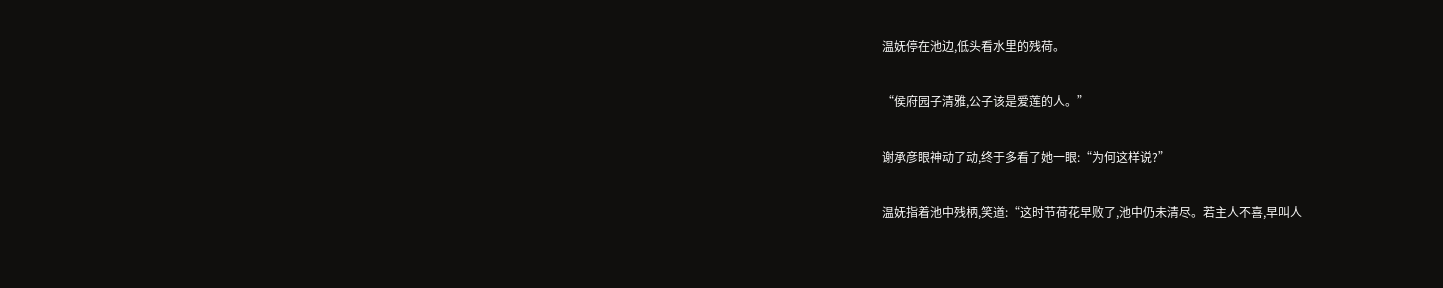温妩停在池边,低头看水里的残荷。

“侯府园子清雅,公子该是爱莲的人。”

谢承彦眼神动了动,终于多看了她一眼:“为何这样说?”

温妩指着池中残柄,笑道:“这时节荷花早败了,池中仍未清尽。若主人不喜,早叫人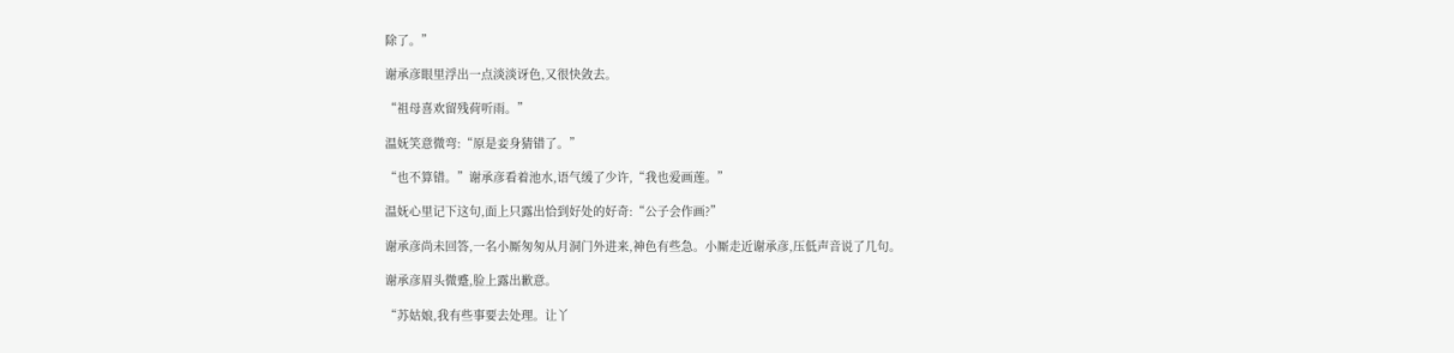除了。”

谢承彦眼里浮出一点淡淡讶色,又很快敛去。

“祖母喜欢留残荷听雨。”

温妩笑意微弯:“原是妾身猜错了。”

“也不算错。”谢承彦看着池水,语气缓了少许,“我也爱画莲。”

温妩心里记下这句,面上只露出恰到好处的好奇:“公子会作画?”

谢承彦尚未回答,一名小厮匆匆从月洞门外进来,神色有些急。小厮走近谢承彦,压低声音说了几句。

谢承彦眉头微蹙,脸上露出歉意。

“苏姑娘,我有些事要去处理。让丫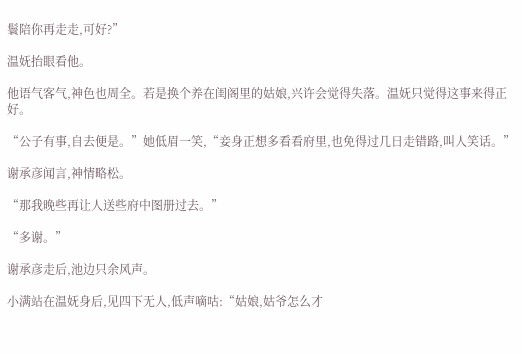鬟陪你再走走,可好?”

温妩抬眼看他。

他语气客气,神色也周全。若是换个养在闺阁里的姑娘,兴许会觉得失落。温妩只觉得这事来得正好。

“公子有事,自去便是。”她低眉一笑,“妾身正想多看看府里,也免得过几日走错路,叫人笑话。”

谢承彦闻言,神情略松。

“那我晚些再让人送些府中图册过去。”

“多谢。”

谢承彦走后,池边只余风声。

小满站在温妩身后,见四下无人,低声嘀咕:“姑娘,姑爷怎么才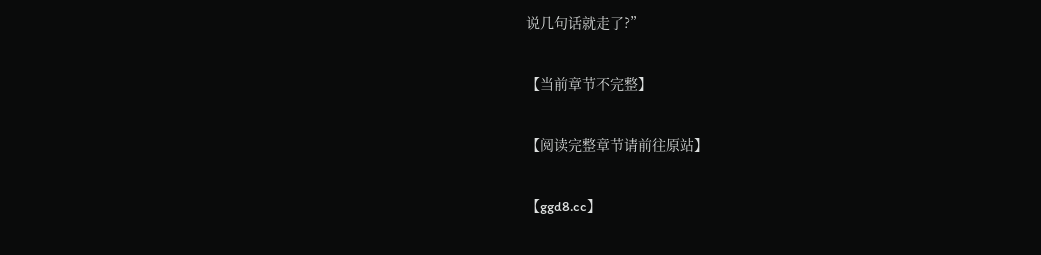说几句话就走了?”

【当前章节不完整】

【阅读完整章节请前往原站】

【ggd8.cc】